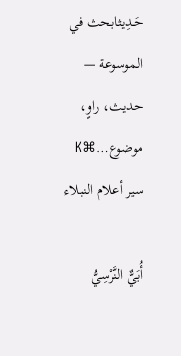حَـدِيثابحث في الموسوعة — حديث، راوٍ، موضوع…⌘K
سير أعلام النبلاء

أُبَيٌّ النَّرْسِيُّ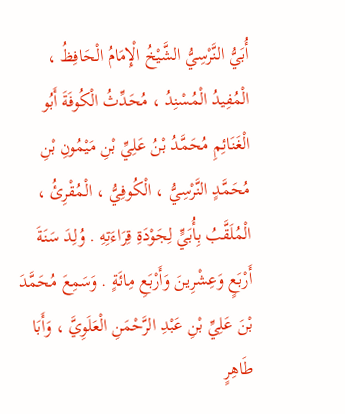أُبَيُّ النَّرْسِيُّ الشَّيْخُ الْإِمَامُ الْحَافِظُ ، الْمُفِيدُ الْمُسْنِدُ ، مُحَدِّثُ الْكُوفَةَ أَبُو الْغَنَائِمِ مُحَمَّدُ بْنُ عَلِيِّ بْنِ مَيْمُونِ بْنِ مُحَمَّدٍ النَّرْسِيُّ ، الْكُوفِيُّ ، الْمُقْرِئُ ، الْمُلَقَّبُ بِأُبَيٍّ لِجَوْدَةِ قِرَاءَتِهِ . وُلِدَ سَنَةَ أَرْبَعٍ وَعِشْرِينَ وَأَرْبَعِ مِائَةٍ . وَسَمِعَ مُحَمَّدَ بْنَ عَلِيِّ بْنِ عَبْدِ الرَّحْمَنِ الْعَلَوِيَّ ، وَأَبَا طَاهِرٍ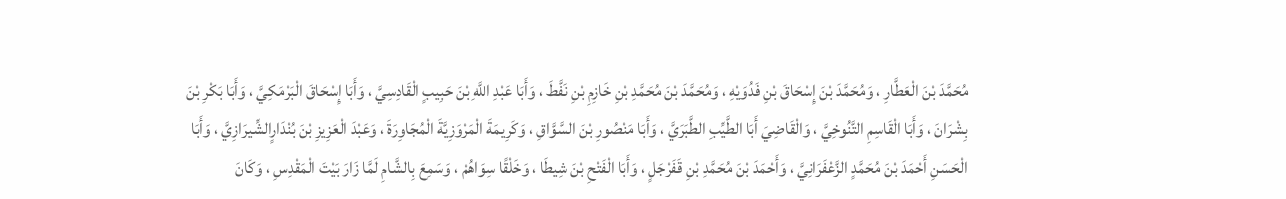مُحَمَّدَ بْنَ الْعَطَّارِ ، وَمُحَمَّدَ بْنَ إِسْحَاقَ بْنِ فَدُوَيْهِ ، وَمُحَمَّدَ بْنَ مُحَمَّدِ بْنِ خَازِمِ بْنِ نَفَّطَ ، وَأَبَا عَبْدِ اللَّهِ بْنَ حَبِيبٍ الْقَادِسِيَّ ، وَأَبَا إِسْحَاقَ الْبَرْمَكِيَّ ، وَأَبَا بَكْرِ بْنَ بِشْرَانَ ، وَأَبَا الْقَاسِمِ التَّنُوخِيَّ ، وَالْقَاضِيَ أَبَا الطَّيِّبِ الطَّبَرَيَّ ، وَأَبَا مَنْصُورِ بْنَ السَّوَّاقِ ، وَكَرِيمَةَ الْمَرْوَزِيَّةَ الْمُجَاوِرَةَ ، وَعَبْدَ الْعَزِيزِ بْنَ بُنْدَارٍالشِّيرَازِيَّ ، وَأَبَا الْحَسَنِ أَحْمَدَ بْنَ مُحَمَّدٍ الزَّعْفَرَانِيَّ ، وَأَحْمَدَ بْنَ مُحَمَّدِ بْنِ قَفَرْجَلٍ ، وَأَبَا الْفَتْحِ بْنَ شِيطَا ، وَخَلْقًا سِوَاهُمْ ، وَسَمِعَ بِالشَّامِ لَمَّا زَارَ بَيْتَ الْمَقْدِسِ ، وَكَانَ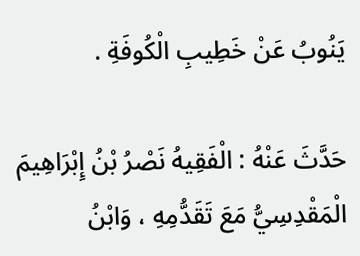يَنُوبُ عَنْ خَطِيبِ الْكُوفَةِ .

حَدَّثَ عَنْهُ : الْفَقِيهُ نَصْرُ بْنُ إِبْرَاهِيمَ الْمَقْدِسِيُّ مَعَ تَقَدُّمِهِ ، وَابْنُ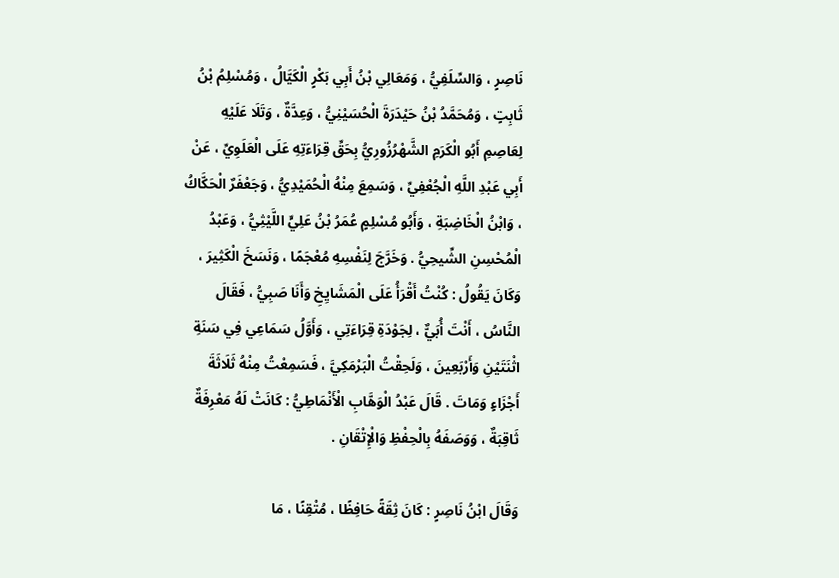نَاصِرٍ ، وَالسِّلَفِيُّ ، وَمَعَالِي بْنُ أَبِي بَكْرٍ الْكَيَّالُ ، وَمُسْلِمُ بْنُ ثَابِتٍ ، وَمُحَمَّدُ بْنُ حَيْدَرَةَ الْحُسَيْنِيُّ ، وَعِدَّةٌ ، وَتَلَا عَلَيْهِ لِعَاصِمِ أَبُو الْكَرَمِ الشَّهْرُزُورِيُّ بِحَقِّ قِرَاءَتِهِ عَلَى الْعَلَوِيِّ ، عَنْ أَبِي عَبْدِ اللَّهِ الْجُعْفِيِّ ، وَسَمِعَ مِنْهُ الْحُمَيْدِيُّ ، وَجَعْفَرٌ الْحَكَّاكُ ، وَابْنُ الْخَاضِبَةِ ، وَأَبُو مُسْلِمٍ عُمَرُ بْنُ عَلِيٍّ اللَّيْثِيُّ ، وَعَبْدُ الْمُحْسِنِ الشِّيحِيُّ . وَخَرَّجَ لِنَفْسِهِ مُعْجَمًا ، وَنَسَخَ الْكَثِيرَ ، وَكَانَ يَقُولُ : كُنْتُ أَقْرَأُ عَلَى الْمَشَايِخِ وَأَنَا صَبِيُّ ، فَقَالَ النَّاسُ ، أَنْتَ أُبَيٌّ ، لِجَوْدَةِ قِرَاءَتِي ، وَأَوَّلُ سَمَاعِي فِي سَنَةِ اثْنَتَيْنِ وَأَرْبَعِينَ ، وَلَحِقْتُ الْبَرْمَكِيَّ ، فَسَمِعْتُ مِنْهُ ثَلَاثَةَ أَجْزَاءٍ وَمَاتَ . قَالَ عَبْدُ الْوَهَّابِ الْأَنْمَاطِيُّ : كَانَتْ لَهُ مَعْرِفَةٌ ثَاقِبَةٌ ، وَوَصَفَهُ بِالْحِفْظِ وَالْإِتْقَانِ .

وَقَالَ ابْنُ نَاصِرٍ : كَانَ ثِقَةً حَافِظًا ، مُتْقِنًا ، مَا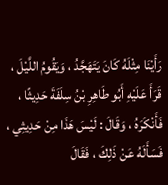رَأَيْنَا مِثْلَهُ كَانَ يَتَهَجَّدُ ، وَيَقُومُ اللَّيْلَ ، قَرَأَ عَلَيْهِ أَبُو طَاهِرِ بْنُ سِلَفَةَ حَدِيثًا ، فَأَنْكَرَهُ ، وَقَالَ : لَيْسَ هَذَا مِنْ حَدِيثِي ، فَسَأَلَهُ عَنْ ذَلِكَ ، فَقَالَ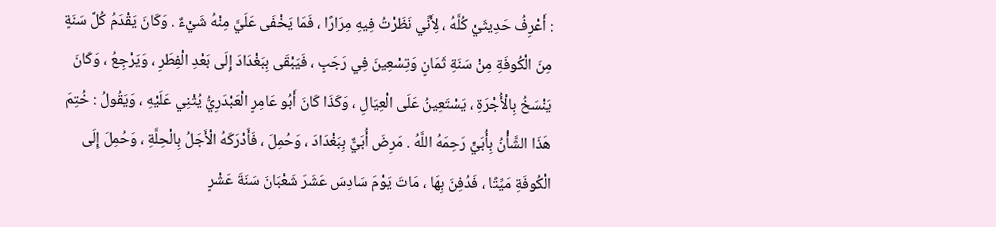: أَعْرِفُ حَدِيثَيْ كُلَّهُ ، لِأَنِّي نَظَرْتُ فِيهِ مِرَارًا ، فَمَا يَخْفَى عَلَيَّ مِنْهُ شَيْءٌ . وَكَانَ يَقْدَمُ كُلَّ سَنَةٍ مِنَ الْكُوفَةِ مِنْ سَنَةِ ثَمَانٍ وَتِسْعِينَ فِي رَجَبٍ ، فَيَبْقَى بِبَغْدَادَ إِلَى بَعْدِ الْفِطَرِ ، وَيَرْجِعُ ، وَكَانَ يَنْسَخُ بِالْأُجْرَةِ ، يَسْتَعِينُ عَلَى الْعِيَالِ ، وَكَذَا كَانَ أَبُو عَامِرٍ الْعَبْدَرِيُّ يُثْنِي عَلَيْهِ ، وَيَقُولُ : خُتِمَ هَذَا الشَّأْنُ بِأُبَيٍّ رَحِمَهُ اللَّهُ . مَرِضَ أُبَيٌّ بِبَغْدَادَ ، وَحُمِلَ ، فَأَدْرَكَهُ الْأَجَلُ بِالْحِلَّةِ ، وَحُمِلَ إِلَى الْكُوفَةِ مَيِّتًا ، فَدُفِنَ بِهَا ، مَاتَ يَوْمَ سَادِسَ عَشَرَ شَعْبَانَ سَنَةَ عَشْرٍ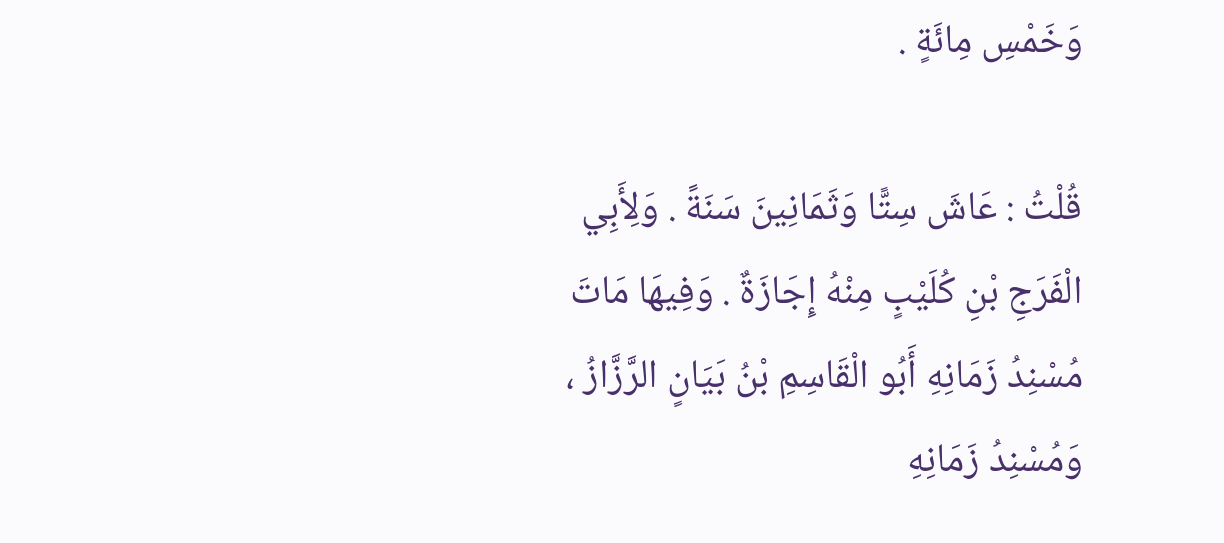وَخَمْسِ مِائَةٍ .

قُلْتُ : عَاشَ سِتًّا وَثَمَانِينَ سَنَةً . وَلِأَبِي الْفَرَجِ بْنِ كُلَيْبٍ مِنْهُ إِجَازَةٌ . وَفِيهَا مَاتَ مُسْنِدُ زَمَانِهِ أَبُو الْقَاسِمِ بْنُ بَيَانٍ الرَّزَّازُ ، وَمُسْنِدُ زَمَانِهِ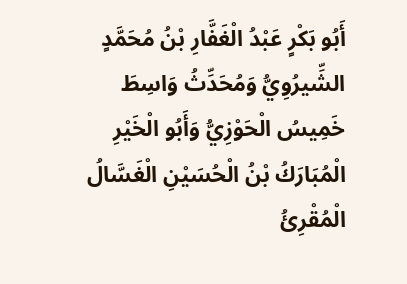أَبُو بَكْرٍ عَبْدُ الْغَفَّارِ بْنُ مُحَمَّدٍ الشِّيرُوِيُّ وَمُحَدِّثُ وَاسِطَ خَمِيسُ الْحَوْزِيُّ وَأَبُو الْخَيْرِ الْمُبَارَكُ بْنُ الْحُسَيْنِ الْغَسَّالُ الْمُقْرِئُ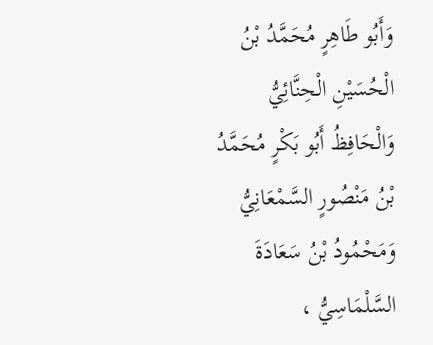وَأَبُو طَاهِرٍ مُحَمَّدُ بْنُ الْحُسَيْنِ الْحِنَّائِيُّ وَالْحَافِظُ أَبُو بَكْرٍ مُحَمَّدُ بْنُ مَنْصُورٍ السَّمْعَانِيُّ وَمَحْمُودُ بْنُ سَعَادَةَ السَّلْمَاسِيُّ ،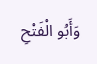وَأَبُو الْفَتْحِ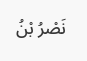نَصْرُ بْنُ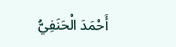أَحْمَدَ الْحَنَفِيُّ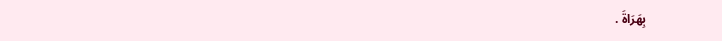بِهَرَاةَ .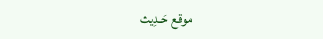موقع حَـدِيث